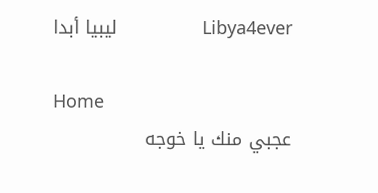Libya4ever                 ليبيا أبدا

Home
عجبي منك يا خوجه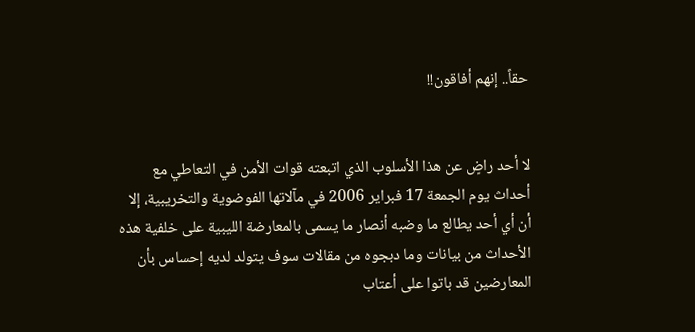حقاً.. إنهم أفاقون!!


لا أحد راضٍ عن هذا الأسلوب الذي اتبعته قوات الأمن في التعاطي مع أحداث يوم الجمعة 17 فبراير 2006 في مآلاتها الفوضوية والتخريبية، إلا أن أي أحد يطالع ما وضبه أنصار ما يسمى بالمعارضة الليبية على خلفية هذه الأحداث من بيانات وما دبجوه من مقالات سوف يتولد لديه إحساس بأن المعارضين قد باتوا على أعتاب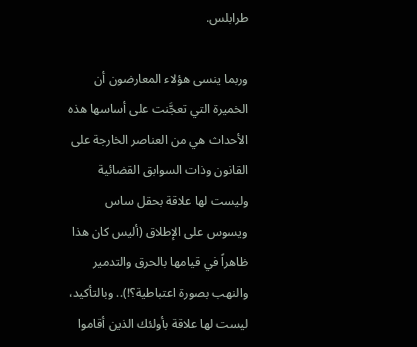طرابلس.

وربما ينسى هؤلاء المعارضون أن الخميرة التي تعجَّنت على أساسها هذه الأحداث هي من العناصر الخارجة على القانون وذات السوابق القضائية وليست لها علاقة بحقل ساس ويسوس على الإطلاق (أليس كان هذا ظاهراً في قيامها بالحرق والتدمير والنهب بصورة اعتباطية؟!).. وبالتأكيد، ليست لها علاقة بأولئك الذين أقاموا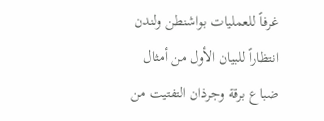غرفاً للعمليات بواشنطن ولندن انتظاراً للبيان الأول من أمثال ضباع برقة وجرذان التفتيت من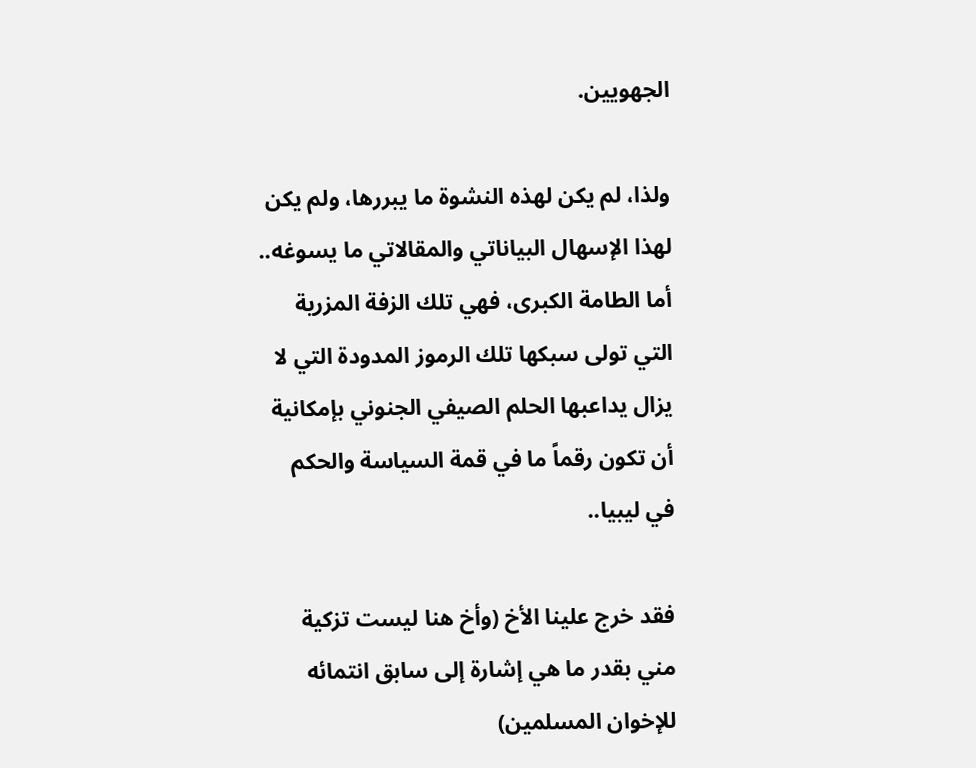الجهويين.

ولذا، لم يكن لهذه النشوة ما يبررها، ولم يكن لهذا الإسهال البياناتي والمقالاتي ما يسوغه.. أما الطامة الكبرى، فهي تلك الزفة المزرية التي تولى سبكها تلك الرموز المدودة التي لا يزال يداعبها الحلم الصيفي الجنوني بإمكانية أن تكون رقماً ما في قمة السياسة والحكم في ليبيا..

فقد خرج علينا الأخ (وأخ هنا ليست تزكية مني بقدر ما هي إشارة إلى سابق انتمائه للإخوان المسلمين)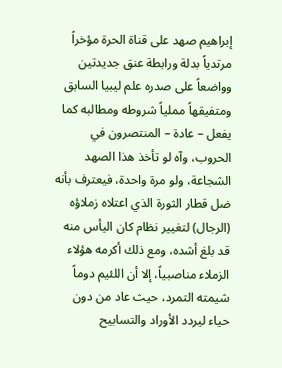إبراهيم صهد على قناة الحرة مؤخراً مرتدياً بدلة ورابطة عنق جديدتين وواضعاً على صدره علم ليبيا السابق ومتفيقهاً مملياً شروطه ومطالبه كما يفعل – عادة – المنتصرون في الحروب، وآه لو تأخذ هذا الصهد الشجاعة، ولو مرة واحدة، فيعترف بأنه ضل قطار الثورة الذي اعتلاه زملاؤه (الرجال) لتغيير نظام كان اليأس منه قد بلغ أشده، ومع ذلك أكرمه هؤلاء الزملاء مناصبياً، إلا أن اللئيم دوماً شيمته التمرد، حيث عاد من دون حياء ليردد الأوراد والتسابيح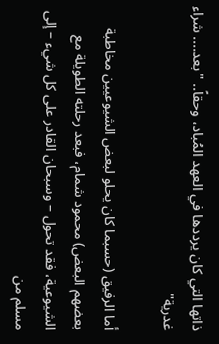ذاتها التي كان يرددها في العهد المُباد، وحقاً.. "بعد.... شراء غدرية"

أما الرفيق (حسبما كان يحلو لبعض الشيوعيين مخاطبة بعضهم البعض) محمود شمام، فبعد رحلته الطويلة مع الشيوعية، فقد تحول – وسبحان القادر على كل شيء – إلى مسلم من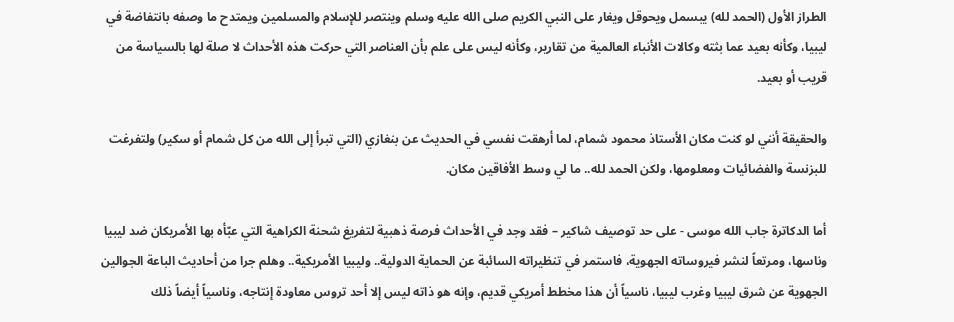الطراز الأول (الحمد لله) يبسمل ويحوقل ويغار على النبي الكريم صلى الله عليه وسلم وينتصر للإسلام والمسلمين ويمتدح ما وصفه بانتفاضة في ليبيا، وكأنه بعيد عما بثته وكالات الأنباء العالمية من تقارير، وكأنه ليس على علم بأن العناصر التي حركت هذه الأحداث لا صلة لها بالسياسة من قريب أو بعيد.

والحقيقة أنني لو كنت مكان الأستاذ محمود شمام، لما أرهقت نفسي في الحديث عن بنغازي (التي تبرأ إلى الله من كل شمام أو سكير) ولتفرغت للبزنسة والفضائيات ومعلومها، ولكن الحمد لله.. ما لي وسط الأفاقين مكان.

أما الدكاترة جاب الله موسى - على حد توصيف شاكير – فقد وجد في الأحداث فرصة ذهبية لتفريغ شحنة الكراهية التي عبّأه بها الأمريكان ضد ليبيا وناسها، ومرتعاً لنشر فيروساته الجهوية، فاستمر في تنظيراته السائبة عن الحماية الدولية.. وليبيا الأمريكية.. وهلم جرا من أحاديث الباعة الجوالين الجهوية عن شرق ليبيا وغرب ليبيا، ناسياً أن هذا مخطط أمريكي قديم، وإنه هو ذاته ليس إلا أحد تروس معاودة إنتاجه، وناسياً أيضاً ذلك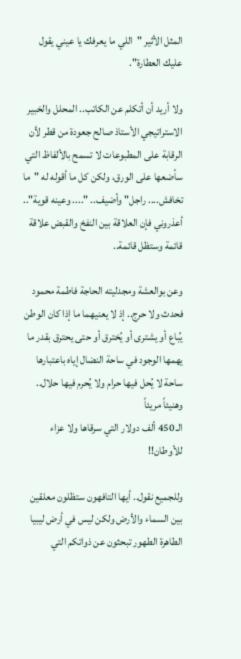المثل الأثير "اللي ما يعرفك يا عيني يقول عليك العطارة".

ولا أريد أن أتكلم عن الكاتب.. المحلل والخبير الاستراتيجي الأستاذ صالح جعودة من قطر لأن الرقابة على المطبوعات لا تسمح بالألفاظ التي سأضعها على الورق، ولكن كل ما أقوله له "ما تخافش.... راجل" وأضيف.. ".... وعينه قوية".. أعذروني فإن العلاقة بين النفخ والقبض علاقة قائمة وستظل قائمة..

وعن بوالعشة ومجدليته الحاجة فاطمة محمود فحدث ولا حرج.. إذ لا يعنيهما ما إذا كان الوطن يُباع أو يشترى أو يُخترق أو حتى يحترق بقدر ما يهمها الوجود في ساحة النضال إياه باعتبارها ساحة لا يُحل فيها حرام ولا يُحرم فيها حلال.. وهنيئاً مريئاً
الـ 450 ألف دولار التي سرقاها ولا عزاء للأوطان!!

وللجميع نقول.. أيها التافهون ستظلون معلقين بين السماء والأرض ولكن ليس في أرض ليبيا الطاهرة الطهور تبحثون عن ذواتكم التي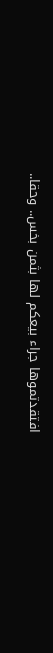افتقدتموها جراء بيعكم لها بثمن بخس.. وحقا..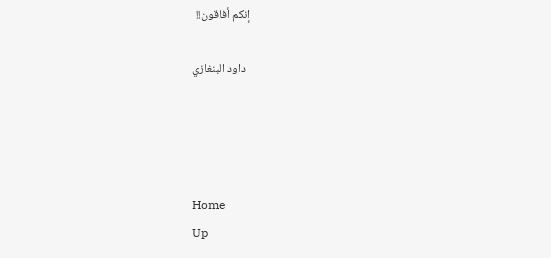إنكم أفاقون!!

  داود البنغازي




Home
Up